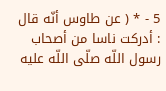5 - * ( عن طاوس أنّه قال : أدركت ناسا من أصحاب رسول اللّه صلّى اللّه عليه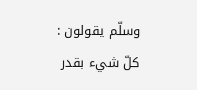وسلّم يقولون : كلّ شيء بقدر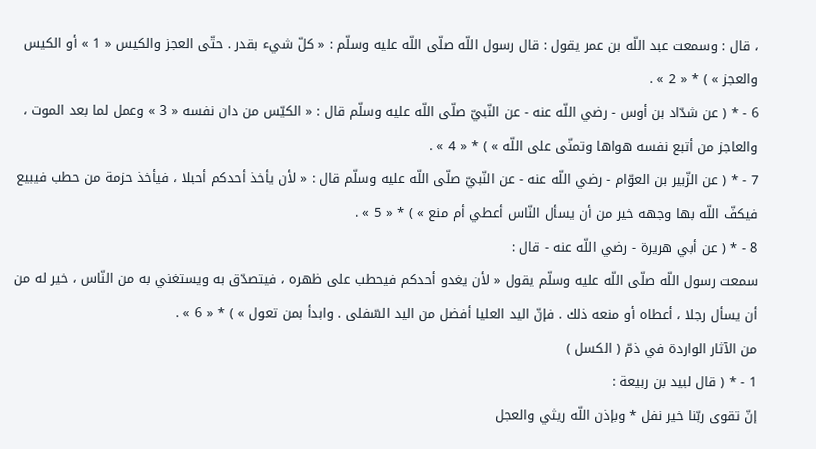، قال : وسمعت عبد اللّه بن عمر يقول : قال رسول اللّه صلّى اللّه عليه وسلّم : « كلّ شيء بقدر . حتّى العجز والكيس « 1 » أو الكيس والعجز » ) * « 2 » .
6 - * ( عن شدّاد بن أوس - رضي اللّه عنه - عن النّبيّ صلّى اللّه عليه وسلّم قال : « الكيّس من دان نفسه « 3 » وعمل لما بعد الموت ، والعاجز من أتبع نفسه هواها وتمنّى على اللّه » ) * « 4 » .
7 - * ( عن الزّبير بن العوّام - رضي اللّه عنه - عن النّبيّ صلّى اللّه عليه وسلّم قال : « لأن يأخذ أحدكم أحبلا ، فيأخذ حزمة من حطب فيبيع فيكفّ اللّه بها وجهه خير من أن يسأل النّاس أعطي أم منع » ) * « 5 » .
8 - * ( عن أبي هريرة - رضي اللّه عنه - قال :
سمعت رسول اللّه صلّى اللّه عليه وسلّم يقول « لأن يغدو أحدكم فيحطب على ظهره ، فيتصدّق به ويستغني به من النّاس ، خير له من أن يسأل رجلا ، أعطاه أو منعه ذلك . فإنّ اليد العليا أفضل من اليد السّفلى . وابدأ بمن تعول » ) * « 6 » .
من الآثار الواردة في ذمّ ( الكسل )
1 - * ( قال لبيد بن ربيعة :
إنّ تقوى ربّنا خير نفل * وبإذن اللّه ريثي والعجل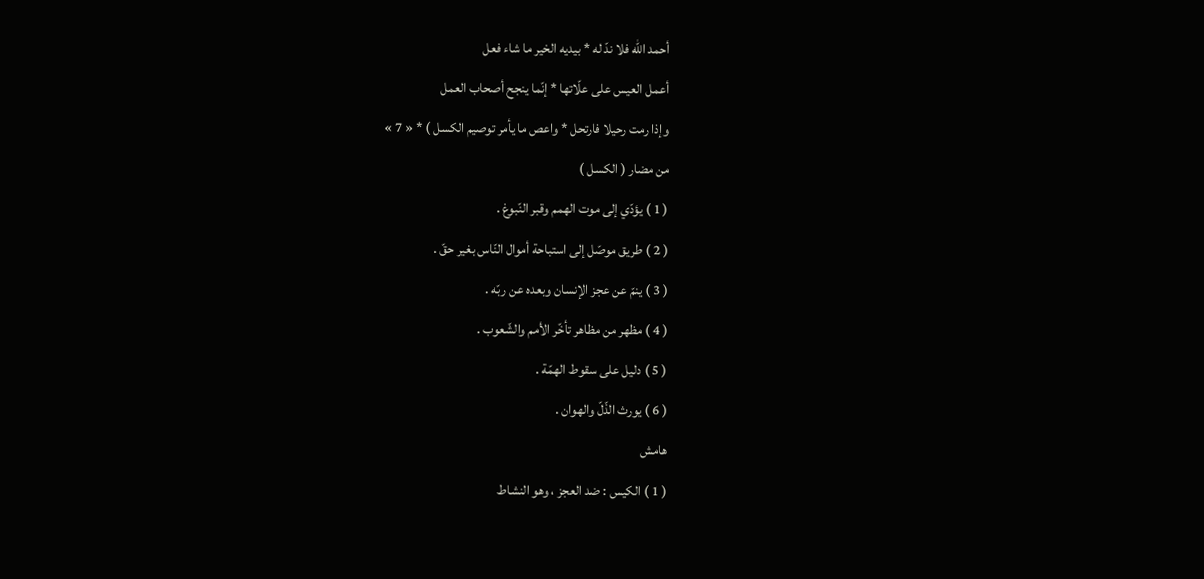أحمد اللّه فلا ندّ له * بيديه الخير ما شاء فعل
أعمل العيس على علّاتها * إنّما ينجح أصحاب العمل
وإذا رمت رحيلا فارتحل * واعص ما يأمر توصيم الكسل ) * « 7 »
من مضار ( الكسل )
( 1 ) يؤدّي إلى موت الهمم وقبر النّبوغ .
( 2 ) طريق موصّل إلى استباحة أموال النّاس بغير حقّ .
( 3 ) ينمّ عن عجز الإنسان وبعده عن ربّه .
( 4 ) مظهر من مظاهر تأخّر الأمم والشّعوب .
( 5 ) دليل على سقوط الهمّة .
( 6 ) يورث الذّلّ والهوان .
هامش
( 1 ) الكيس : ضد العجز ، وهو النشاط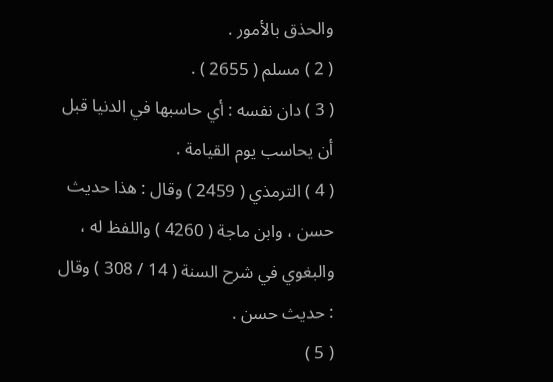والحذق بالأمور .
( 2 ) مسلم ( 2655 ) .
( 3 ) دان نفسه : أي حاسبها في الدنيا قبل أن يحاسب يوم القيامة .
( 4 ) الترمذي ( 2459 ) وقال : هذا حديث حسن ، وابن ماجة ( 4260 ) واللفظ له ، والبغوي في شرح السنة ( 14 / 308 ) وقال : حديث حسن .
( 5 )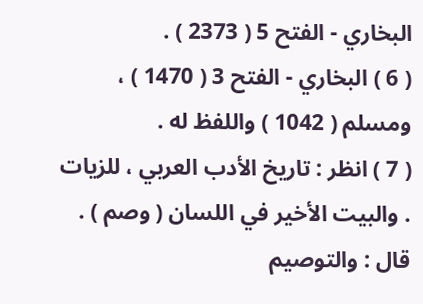البخاري - الفتح 5 ( 2373 ) .
( 6 ) البخاري - الفتح 3 ( 1470 ) ، ومسلم ( 1042 ) واللفظ له .
( 7 ) انظر : تاريخ الأدب العربي ، للزيات . والبيت الأخير في اللسان ( وصم ) . قال : والتوصيم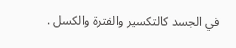في الجسد كالتكسير والفترة والكسل .